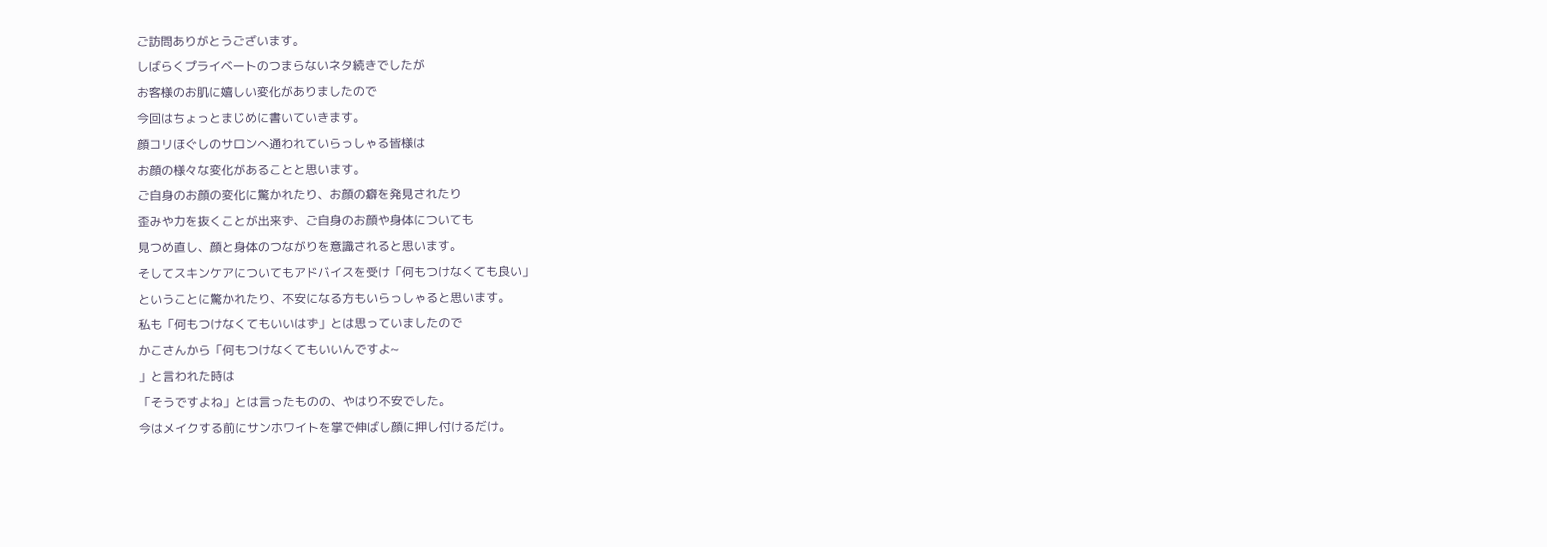ご訪問ありがとうございます。
しばらくプライベートのつまらないネタ続きでしたが
お客様のお肌に嬉しい変化がありましたので
今回はちょっとまじめに書いていきます。
顔コリほぐしのサロンへ通われていらっしゃる皆様は
お顔の様々な変化があることと思います。
ご自身のお顔の変化に驚かれたり、お顔の癖を発見されたり
歪みや力を抜くことが出来ず、ご自身のお顔や身体についても
見つめ直し、顔と身体のつながりを意識されると思います。
そしてスキンケアについてもアドバイスを受け「何もつけなくても良い」
ということに驚かれたり、不安になる方もいらっしゃると思います。
私も「何もつけなくてもいいはず」とは思っていましたので
かこさんから「何もつけなくてもいいんですよ~
」と言われた時は
「そうですよね」とは言ったものの、やはり不安でした。
今はメイクする前にサンホワイトを掌で伸ばし顔に押し付けるだけ。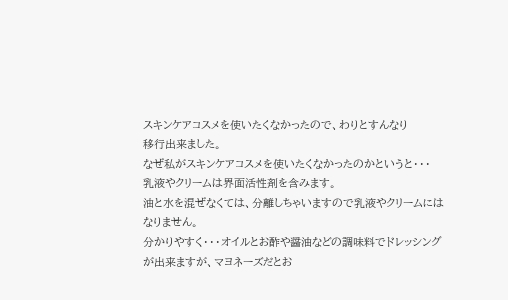スキンケアコスメを使いたくなかったので、わりとすんなり
移行出来ました。
なぜ私がスキンケアコスメを使いたくなかったのかというと・・・
乳液やクリームは界面活性剤を含みます。
油と水を混ぜなくては、分離しちゃいますので乳液やクリームには
なりません。
分かりやすく・・・オイルとお酢や醤油などの調味料でドレッシング
が出来ますが、マヨネーズだとお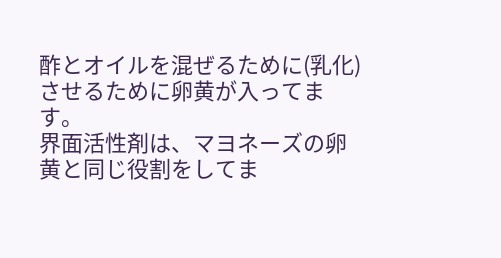酢とオイルを混ぜるために(乳化)
させるために卵黄が入ってます。
界面活性剤は、マヨネーズの卵黄と同じ役割をしてま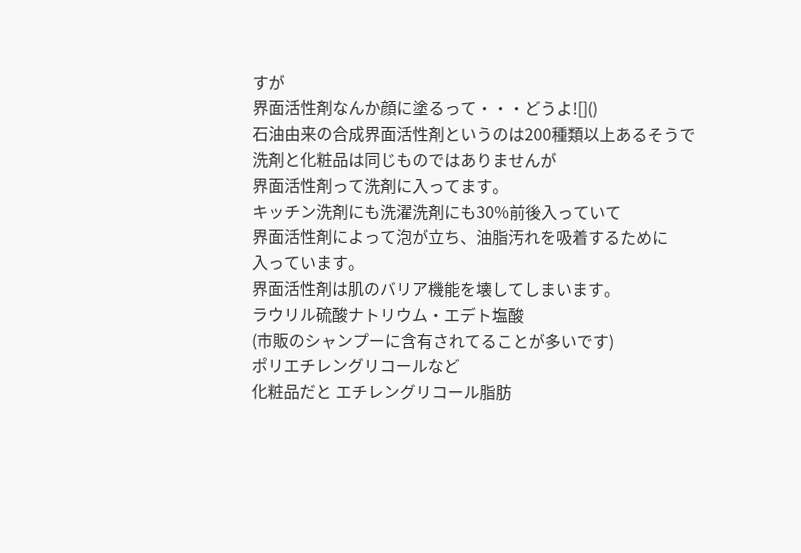すが
界面活性剤なんか顔に塗るって・・・どうよ![]()
石油由来の合成界面活性剤というのは200種類以上あるそうで
洗剤と化粧品は同じものではありませんが
界面活性剤って洗剤に入ってます。
キッチン洗剤にも洗濯洗剤にも30%前後入っていて
界面活性剤によって泡が立ち、油脂汚れを吸着するために
入っています。
界面活性剤は肌のバリア機能を壊してしまいます。
ラウリル硫酸ナトリウム・エデト塩酸
(市販のシャンプーに含有されてることが多いです)
ポリエチレングリコールなど
化粧品だと エチレングリコール脂肪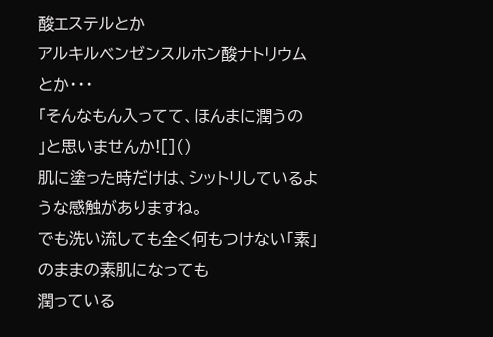酸エステルとか
アルキルベンゼンスルホン酸ナトリウムとか・・・
「そんなもん入ってて、ほんまに潤うの
」と思いませんか![]()
肌に塗った時だけは、シットリしているような感触がありますね。
でも洗い流しても全く何もつけない「素」のままの素肌になっても
潤っている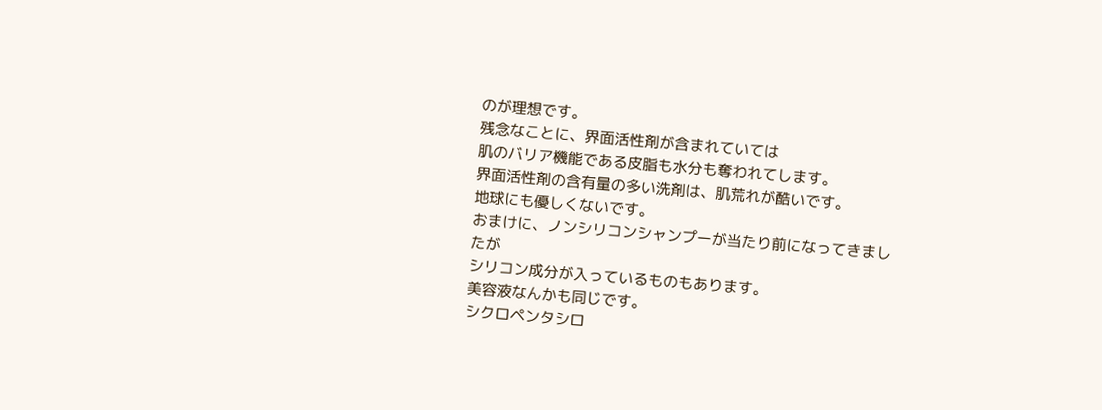のが理想です。
残念なことに、界面活性剤が含まれていては
肌のバリア機能である皮脂も水分も奪われてします。
界面活性剤の含有量の多い洗剤は、肌荒れが酷いです。
地球にも優しくないです。
おまけに、ノンシリコンシャンプーが当たり前になってきましたが
シリコン成分が入っているものもあります。
美容液なんかも同じです。
シクロペンタシロ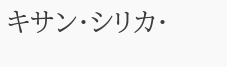キサン・シリカ・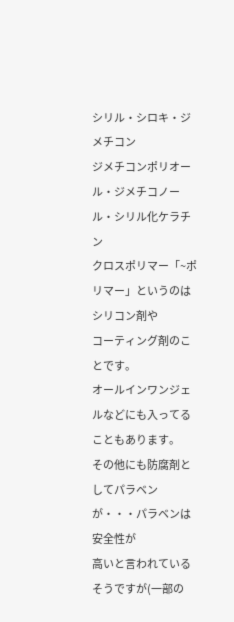シリル・シロキ・ジメチコン
ジメチコンポリオール・ジメチコノール・シリル化ケラチン
クロスポリマー「~ポリマー」というのはシリコン剤や
コーティング剤のことです。
オールインワンジェルなどにも入ってることもあります。
その他にも防腐剤としてパラベンが・・・パラベンは安全性が
高いと言われているそうですが(一部の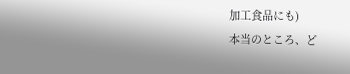加工食品にも)
本当のところ、ど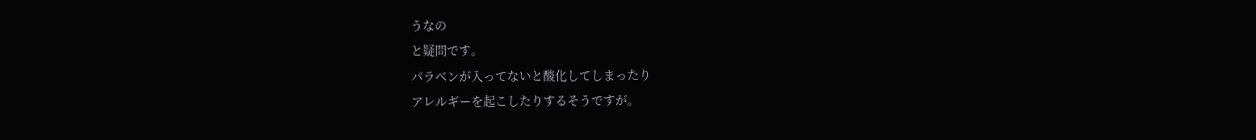うなの
と疑問です。
パラベンが入ってないと酸化してしまったり
アレルギーを起こしたりするそうですが。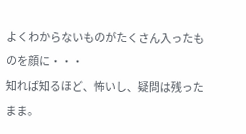よくわからないものがたくさん入ったものを顔に・・・
知れば知るほど、怖いし、疑問は残ったまま。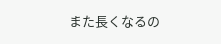また長くなるの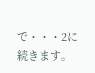で・・・2に続きます。